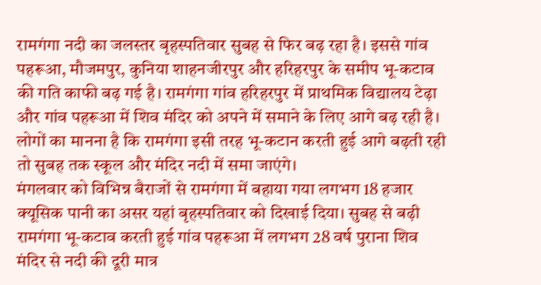रामगंगा नदी का जलस्तर बृहस्पतिवार सुबह से फिर बढ़ रहा है। इससे गांव पहरूआ, मौजमपुर, कुनिया शाहनजीरपुर और हरिहरपुर के समीप भू-कटाव की गति काफी बढ़ गई है। रामगंगा गांव हरिहरपुर में प्राथमिक विद्यालय टेढ़ा और गांव पहरूआ में शिव मंदिर को अपने में समाने के लिए आगे बढ़ रही है। लोगों का मानना है कि रामगंगा इसी तरह भू-कटान करती हुई आगे बढ़ती रही तो सुबह तक स्कूल और मंदिर नदी में समा जाएंगे।
मंगलवार को विभिन्न बैराजों से रामगंगा में बहाया गया लगभग 18 हजार क्यूसिक पानी का असर यहां बृहस्पतिवार को दिखाई दिया। सुबह से बढ़ी रामगंगा भू-कटाव करती हुई गांव पहरूआ में लगभग 28 वर्ष पुराना शिव मंदिर से नदी की दूरी मात्र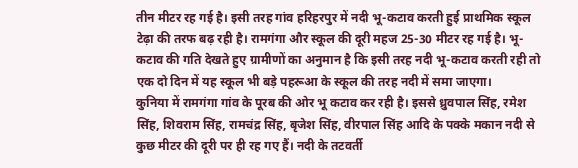तीन मीटर रह गई है। इसी तरह गांव हरिहरपुर में नदी भू-कटाव करती हुई प्राथमिक स्कूल टेढ़ा की तरफ बढ़ रही है। रामगंगा और स्कूल की दूरी महज 25-30 मीटर रह गई है। भू-कटाव की गति देखते हुए ग्रामीणों का अनुमान है कि इसी तरह नदी भू-कटाव करती रही तो एक दो दिन में यह स्कूल भी बड़े पहरूआ के स्कूल की तरह नदी में समा जाएगा।
कुनिया में रामगंगा गांव के पूरब की ओर भू कटाव कर रही है। इससे ध्रुवपाल सिंह, रमेश सिंह, शिवराम सिंह, रामचंद्र सिंह, बृजेश सिंह, वीरपाल सिंह आदि के पक्के मकान नदी से कुछ मीटर की दूरी पर ही रह गए हैं। नदी के तटवर्ती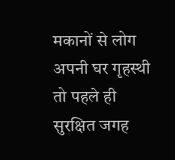मकानों से लोग अपनी घर गृहस्थी तो पहले ही सुरक्षित जगह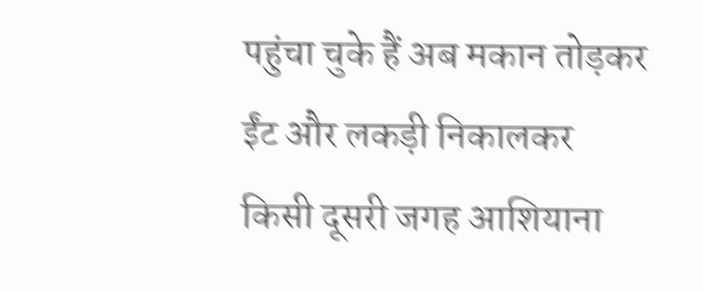पहुंचा चुके हैं अब मकान तोड़कर ईंट और लकड़ी निकालकर किसी दूसरी जगह आशियाना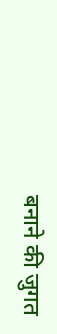बनाने की जुगत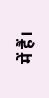में हैं।